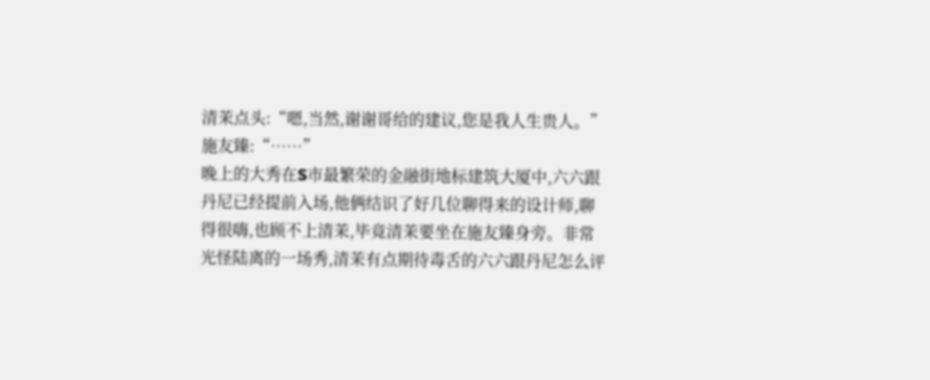清茉点头:“嗯,当然,谢谢哥给的建议,您是我人生贵人。”
施友臻:“……”
晚上的大秀在S市最繁荣的金融街地标建筑大厦中,六六跟丹尼已经提前入场,他俩结识了好几位聊得来的设计师,聊得很嗨,也顾不上清茉,毕竟清茉要坐在施友臻身旁。非常光怪陆离的一场秀,清茉有点期待毒舌的六六跟丹尼怎么评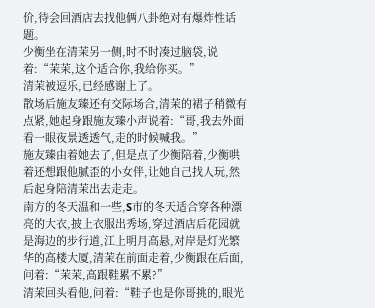价,待会回酒店去找他俩八卦绝对有爆炸性话题。
少衡坐在清茉另一侧,时不时凑过脑袋,说着:“茉茉,这个适合你,我给你买。”
清茉被逗乐,已经感谢上了。
散场后施友臻还有交际场合,清茉的裙子稍微有点紧,她起身跟施友臻小声说着:“哥,我去外面看一眼夜景透透气,走的时候喊我。”
施友臻由着她去了,但是点了少衡陪着,少衡哄着还想跟他腻歪的小女伴,让她自己找人玩,然后起身陪清茉出去走走。
南方的冬天温和一些,S市的冬天适合穿各种漂亮的大衣,披上衣服出秀场,穿过酒店后花园就是海边的步行道,江上明月高悬,对岸是灯光繁华的高楼大厦,清茉在前面走着,少衡跟在后面,问着:“茉茉,高跟鞋累不累?”
清茉回头看他,问着:“鞋子也是你哥挑的,眼光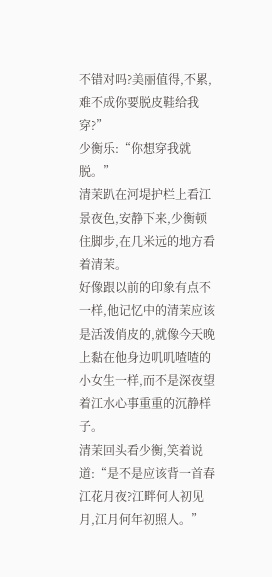不错对吗?美丽值得,不累,难不成你要脱皮鞋给我穿?”
少衡乐:“你想穿我就脱。”
清茉趴在河堤护栏上看江景夜色,安静下来,少衡顿住脚步,在几米远的地方看着清茉。
好像跟以前的印象有点不一样,他记忆中的清茉应该是活泼俏皮的,就像今天晚上黏在他身边叽叽喳喳的小女生一样,而不是深夜望着江水心事重重的沉静样子。
清茉回头看少衡,笑着说道:“是不是应该背一首春江花月夜?江畔何人初见月,江月何年初照人。”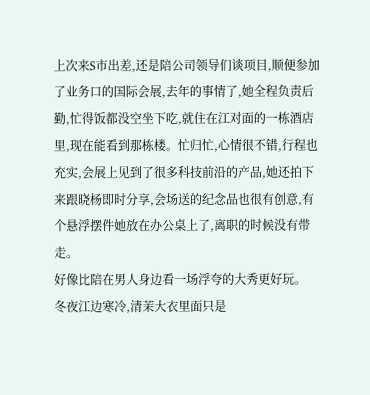上次来S市出差,还是陪公司领导们谈项目,顺便参加了业务口的国际会展,去年的事情了,她全程负责后勤,忙得饭都没空坐下吃,就住在江对面的一栋酒店里,现在能看到那栋楼。忙归忙,心情很不错,行程也充实,会展上见到了很多科技前沿的产品,她还拍下来跟晓杨即时分享,会场送的纪念品也很有创意,有个悬浮摆件她放在办公桌上了,离职的时候没有带走。
好像比陪在男人身边看一场浮夸的大秀更好玩。
冬夜江边寒冷,清茉大衣里面只是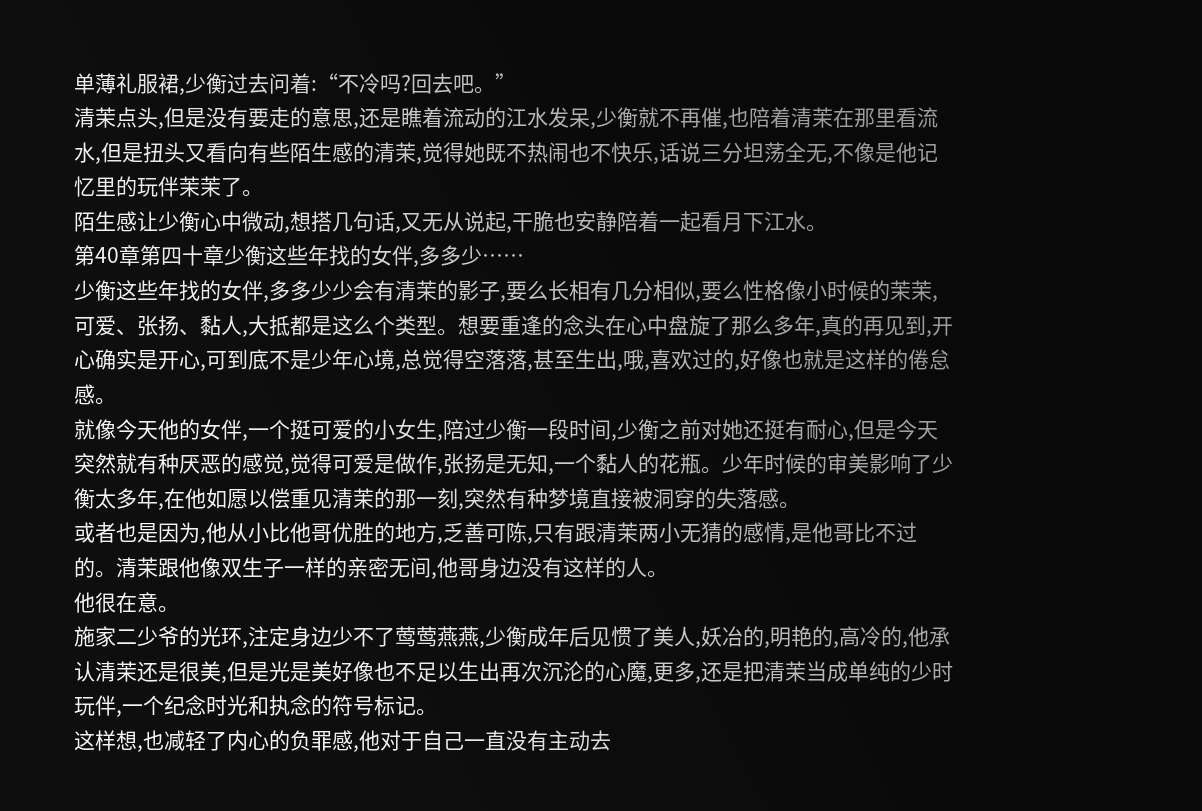单薄礼服裙,少衡过去问着:“不冷吗?回去吧。”
清茉点头,但是没有要走的意思,还是瞧着流动的江水发呆,少衡就不再催,也陪着清茉在那里看流水,但是扭头又看向有些陌生感的清茉,觉得她既不热闹也不快乐,话说三分坦荡全无,不像是他记忆里的玩伴茉茉了。
陌生感让少衡心中微动,想搭几句话,又无从说起,干脆也安静陪着一起看月下江水。
第40章第四十章少衡这些年找的女伴,多多少……
少衡这些年找的女伴,多多少少会有清茉的影子,要么长相有几分相似,要么性格像小时候的茉茉,可爱、张扬、黏人,大抵都是这么个类型。想要重逢的念头在心中盘旋了那么多年,真的再见到,开心确实是开心,可到底不是少年心境,总觉得空落落,甚至生出,哦,喜欢过的,好像也就是这样的倦怠感。
就像今天他的女伴,一个挺可爱的小女生,陪过少衡一段时间,少衡之前对她还挺有耐心,但是今天突然就有种厌恶的感觉,觉得可爱是做作,张扬是无知,一个黏人的花瓶。少年时候的审美影响了少衡太多年,在他如愿以偿重见清茉的那一刻,突然有种梦境直接被洞穿的失落感。
或者也是因为,他从小比他哥优胜的地方,乏善可陈,只有跟清茉两小无猜的感情,是他哥比不过的。清茉跟他像双生子一样的亲密无间,他哥身边没有这样的人。
他很在意。
施家二少爷的光环,注定身边少不了莺莺燕燕,少衡成年后见惯了美人,妖冶的,明艳的,高冷的,他承认清茉还是很美,但是光是美好像也不足以生出再次沉沦的心魔,更多,还是把清茉当成单纯的少时玩伴,一个纪念时光和执念的符号标记。
这样想,也减轻了内心的负罪感,他对于自己一直没有主动去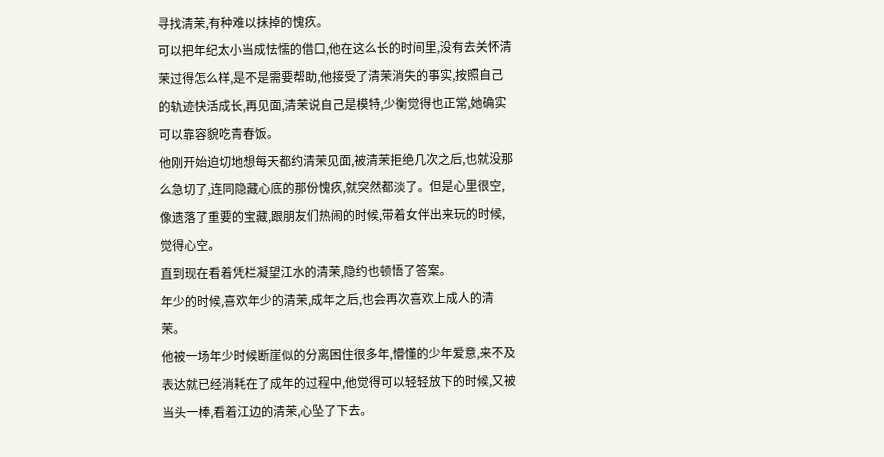寻找清茉,有种难以抹掉的愧疚。
可以把年纪太小当成怯懦的借口,他在这么长的时间里,没有去关怀清茉过得怎么样,是不是需要帮助,他接受了清茉消失的事实,按照自己的轨迹快活成长,再见面,清茉说自己是模特,少衡觉得也正常,她确实可以靠容貌吃青春饭。
他刚开始迫切地想每天都约清茉见面,被清茉拒绝几次之后,也就没那么急切了,连同隐藏心底的那份愧疚,就突然都淡了。但是心里很空,像遗落了重要的宝藏,跟朋友们热闹的时候,带着女伴出来玩的时候,觉得心空。
直到现在看着凭栏凝望江水的清茉,隐约也顿悟了答案。
年少的时候,喜欢年少的清茉,成年之后,也会再次喜欢上成人的清茉。
他被一场年少时候断崖似的分离困住很多年,懵懂的少年爱意,来不及表达就已经消耗在了成年的过程中,他觉得可以轻轻放下的时候,又被当头一棒,看着江边的清茉,心坠了下去。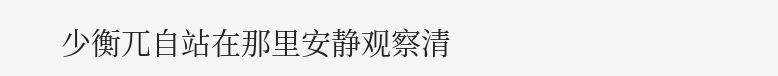少衡兀自站在那里安静观察清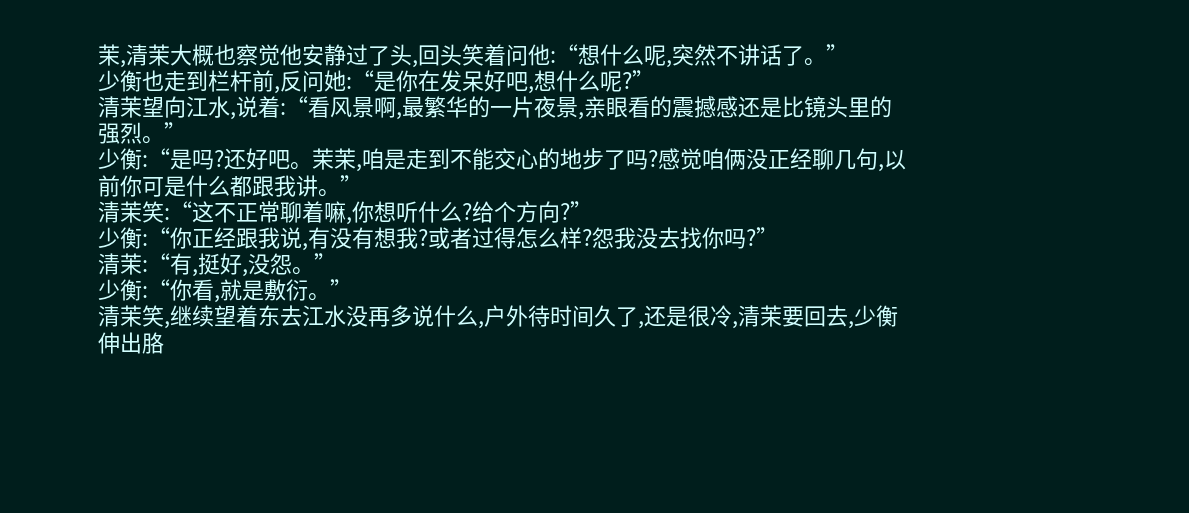茉,清茉大概也察觉他安静过了头,回头笑着问他:“想什么呢,突然不讲话了。”
少衡也走到栏杆前,反问她:“是你在发呆好吧,想什么呢?”
清茉望向江水,说着:“看风景啊,最繁华的一片夜景,亲眼看的震撼感还是比镜头里的强烈。”
少衡:“是吗?还好吧。茉茉,咱是走到不能交心的地步了吗?感觉咱俩没正经聊几句,以前你可是什么都跟我讲。”
清茉笑:“这不正常聊着嘛,你想听什么?给个方向?”
少衡:“你正经跟我说,有没有想我?或者过得怎么样?怨我没去找你吗?”
清茉:“有,挺好,没怨。”
少衡:“你看,就是敷衍。”
清茉笑,继续望着东去江水没再多说什么,户外待时间久了,还是很冷,清茉要回去,少衡伸出胳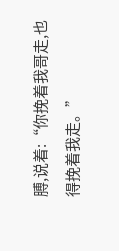膊,说着:“你挽着我哥走,也得挽着我走。”